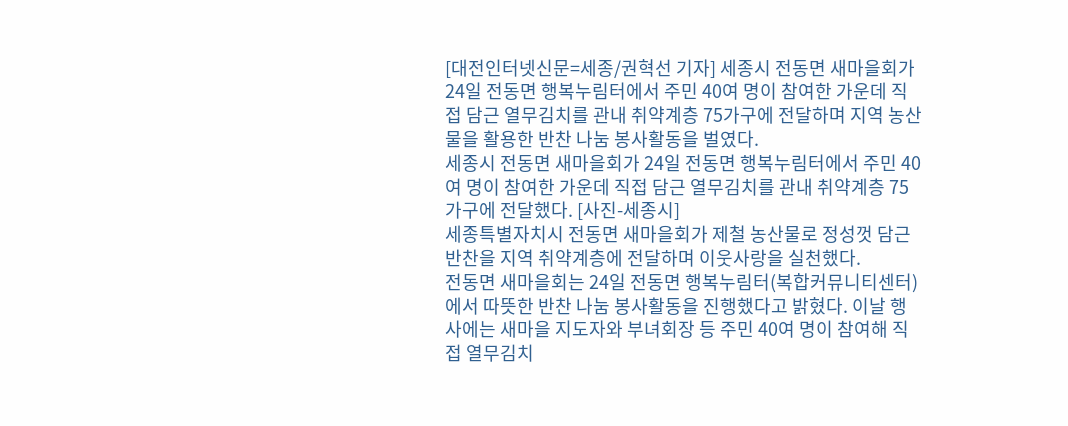[대전인터넷신문=세종/권혁선 기자] 세종시 전동면 새마을회가 24일 전동면 행복누림터에서 주민 40여 명이 참여한 가운데 직접 담근 열무김치를 관내 취약계층 75가구에 전달하며 지역 농산물을 활용한 반찬 나눔 봉사활동을 벌였다.
세종시 전동면 새마을회가 24일 전동면 행복누림터에서 주민 40여 명이 참여한 가운데 직접 담근 열무김치를 관내 취약계층 75가구에 전달했다. [사진-세종시]
세종특별자치시 전동면 새마을회가 제철 농산물로 정성껏 담근 반찬을 지역 취약계층에 전달하며 이웃사랑을 실천했다.
전동면 새마을회는 24일 전동면 행복누림터(복합커뮤니티센터)에서 따뜻한 반찬 나눔 봉사활동을 진행했다고 밝혔다. 이날 행사에는 새마을 지도자와 부녀회장 등 주민 40여 명이 참여해 직접 열무김치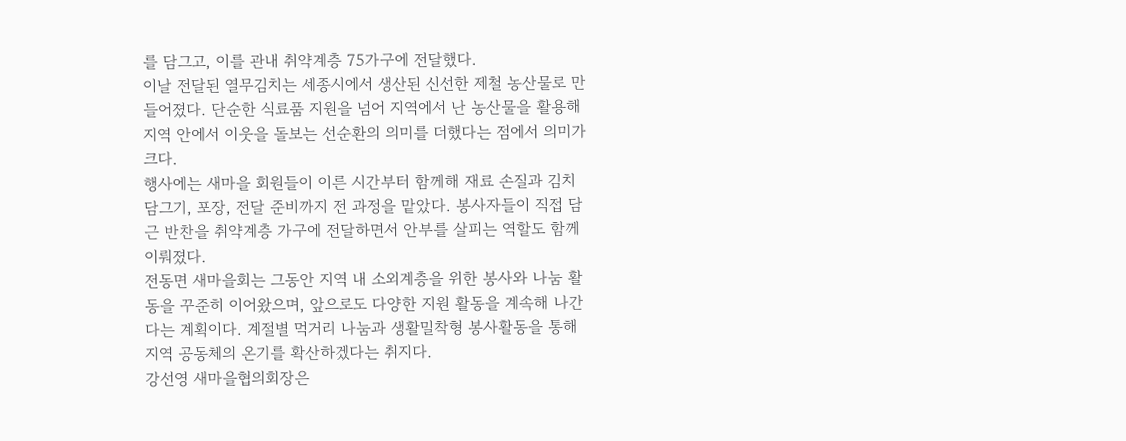를 담그고, 이를 관내 취약계층 75가구에 전달했다.
이날 전달된 열무김치는 세종시에서 생산된 신선한 제철 농산물로 만들어졌다. 단순한 식료품 지원을 넘어 지역에서 난 농산물을 활용해 지역 안에서 이웃을 돌보는 선순환의 의미를 더했다는 점에서 의미가 크다.
행사에는 새마을 회원들이 이른 시간부터 함께해 재료 손질과 김치 담그기, 포장, 전달 준비까지 전 과정을 맡았다. 봉사자들이 직접 담근 반찬을 취약계층 가구에 전달하면서 안부를 살피는 역할도 함께 이뤄졌다.
전동면 새마을회는 그동안 지역 내 소외계층을 위한 봉사와 나눔 활동을 꾸준히 이어왔으며, 앞으로도 다양한 지원 활동을 계속해 나간다는 계획이다. 계절별 먹거리 나눔과 생활밀착형 봉사활동을 통해 지역 공동체의 온기를 확산하겠다는 취지다.
강선영 새마을협의회장은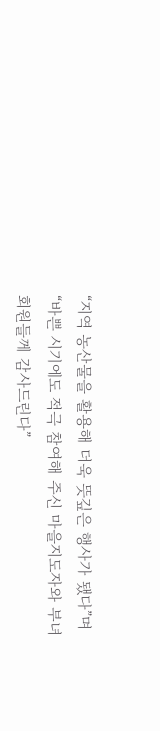“지역 농산물을 활용해 더욱 뜻깊은 행사가 됐다”며 “바쁜 시기에도 적극 참여해 주신 마을지도자와 부녀회원들께 감사드린다”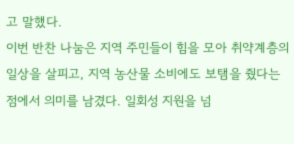고 말했다.
이번 반찬 나눔은 지역 주민들이 힘을 모아 취약계층의 일상을 살피고, 지역 농산물 소비에도 보탬을 줬다는 점에서 의미를 남겼다. 일회성 지원을 넘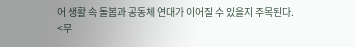어 생활 속 돌봄과 공동체 연대가 이어질 수 있을지 주목된다.
<무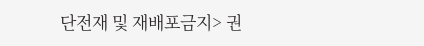단전재 및 재배포금지> 권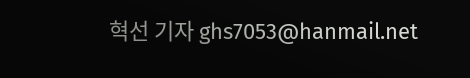혁선 기자 ghs7053@hanmail.net